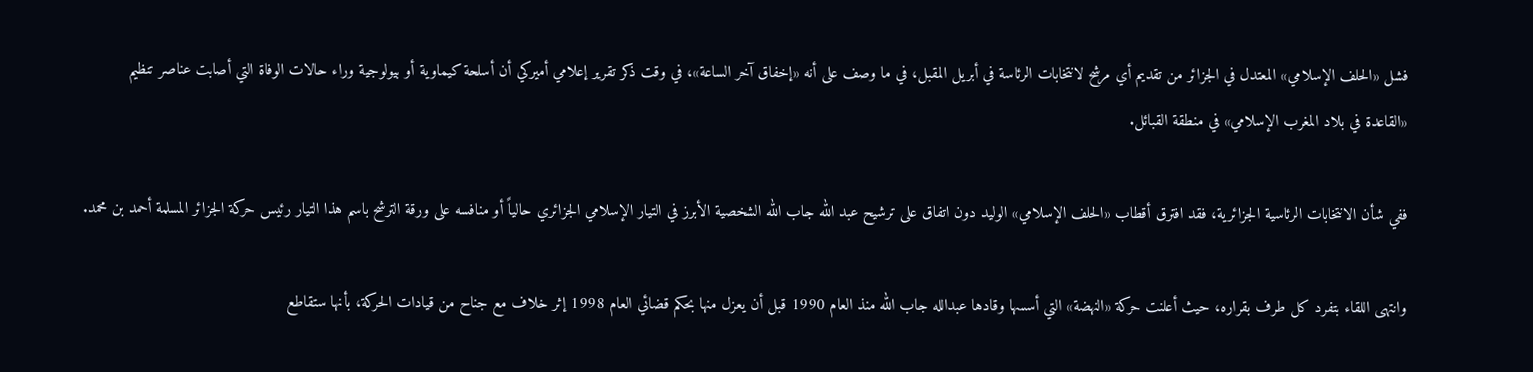فشل «الحلف الإسلامي» المعتدل في الجزائر من تقديم أي مرشح لانتخابات الرئاسة في أبريل المقبل، في ما وصف على أنه «إخفاق آخر الساعة»، في وقت ذكر تقرير إعلامي أميركي أن أسلحة كيماوية أو بيولوجية وراء حالات الوفاة التي أصابت عناصر تنظيم «القاعدة في بلاد المغرب الإسلامي» في منطقة القبائل.

ففي شأن الانتخابات الرئاسية الجزائرية، فقد افترق أقطاب «الحلف الإسلامي» الوليد دون اتفاق على ترشيح عبد الله جاب الله الشخصية الأبرز في التيار الإسلامي الجزائري حالياً أو منافسه على ورقة الترشح باسم هذا التيار رئيس حركة الجزائر المسلمة أحمد بن محمد.

وانتهى اللقاء بتفرد كل طرف بقراره، حيث أعلنت حركة «النهضة» التي أسسها وقادها عبدالله جاب الله منذ العام 1990 قبل أن يعزل منها بحكم قضائي العام 1998 إثر خلاف مع جناح من قيادات الحركة، بأنها ستقاطع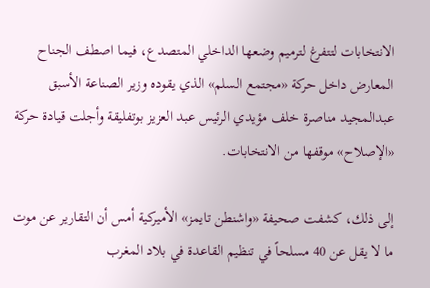الانتخابات لتتفرغ لترميم وضعها الداخلي المتصدع، فيما اصطف الجناح المعارض داخل حركة «مجتمع السلم» الذي يقوده وزير الصناعة الأسبق عبدالمجيد مناصرة خلف مؤيدي الرئيس عبد العزيز بوتفليقة وأجلت قيادة حركة «الإصلاح» موقفها من الانتخابات.

إلى ذلك، كشفت صحيفة «واشنطن تايمز» الأميركية أمس أن التقارير عن موت ما لا يقل عن 40 مسلحاً في تنظيم القاعدة في بلاد المغرب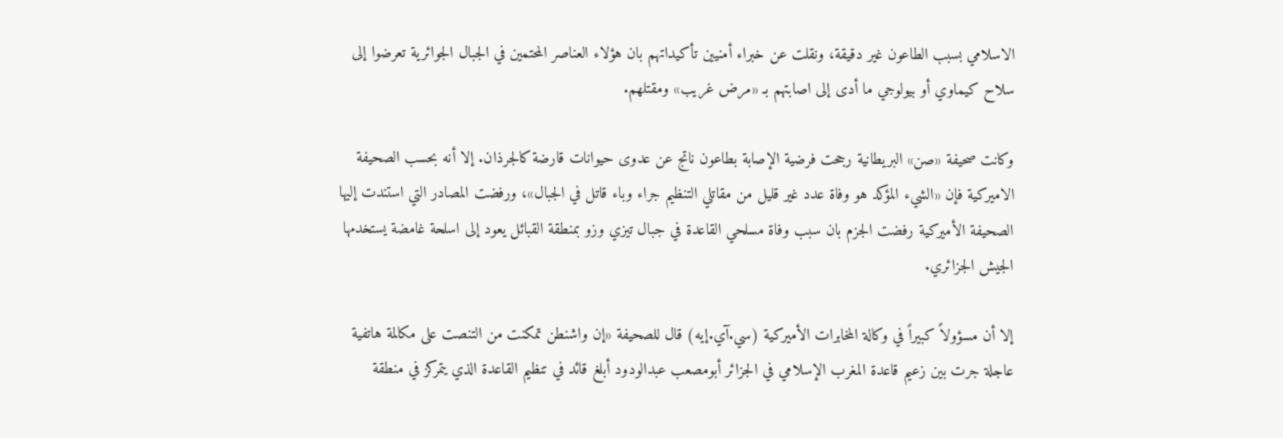الاسلامي بسبب الطاعون غير دقيقة، ونقلت عن خبراء أمنيين تأكيداتهم بان هؤلاء العناصر المحتمين في الجبال الجوائرية تعرضوا إلى سلاح كيماوي أو بيولوجي ما أدى إلى اصابتهم بـ «مرض غريب» ومقتلهم.

وكانت صحيفة «صن» البريطانية رجحت فرضية الإصابة بطاعون ناتج عن عدوى حيوانات قارضة كالجرذان. إلا أنه بحسب الصحيفة الاميركية فإن «الشيء المؤكد هو وفاة عدد غير قليل من مقاتلي التنظيم جراء وباء قاتل في الجبال»، ورفضت المصادر التي استندت إليها الصحيفة الأميركية رفضت الجزم بان سبب وفاة مسلحي القاعدة في جبال تيزي وزو بمنطقة القبائل يعود إلى اسلحة غامضة يستخدمها الجيش الجزائري.

إلا أن مسؤولاً كبيراً في وكالة المخابرات الأميركية (سي.آي.إيه) قال للصحيفة «إن واشنطن تمكنت من التنصت على مكالمة هاتفية عاجلة جرت بين زعيم قاعدة المغرب الإسلامي في الجزائر أبومصعب عبدالودود أبلغ قائد في تنظيم القاعدة الذي يتمركز في منطقة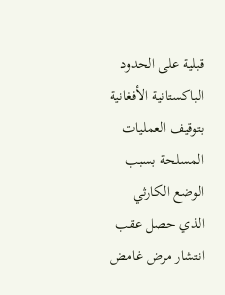قبلية على الحدود الباكستانية الأفغانية بتوقيف العمليات المسلحة بسبب الوضع الكارثي الذي حصل عقب انتشار مرض غامض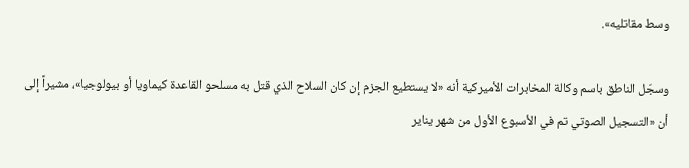وسط مقاتليه».

وسجّل الناطق باسم وكالة المخابرات الأميركية أنه «لا يستطيع الجزم إن كان السلاح الذي قتل به مسلحو القاعدة كيماويا أو بيولوجيا»، مشيراً إلى أن «التسجيل الصوتي تم في الأسبوع الأول من شهر يناير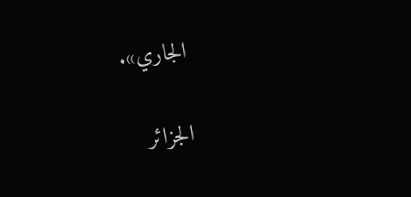الجاري».

الجزائر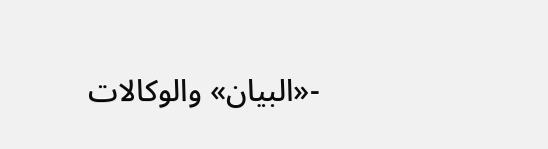-«البيان» والوكالات